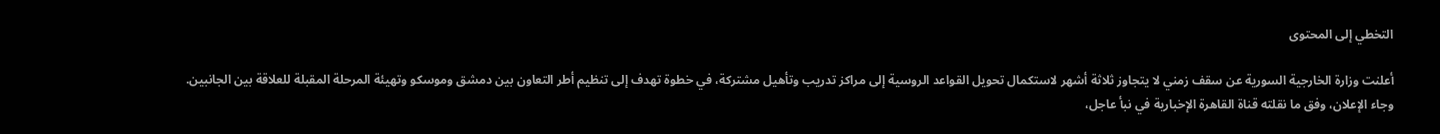التخطي إلى المحتوى

أعلنت وزارة الخارجية السورية عن سقف زمني لا يتجاوز ثلاثة أشهر لاستكمال تحويل القواعد الروسية إلى مراكز تدريب وتأهيل مشتركة، في خطوة تهدف إلى تنظيم أطر التعاون بين دمشق وموسكو وتهيئة المرحلة المقبلة للعلاقة بين الجانبين. وجاء الإعلان، وفق ما نقلته قناة القاهرة الإخبارية في نبأ عاجل،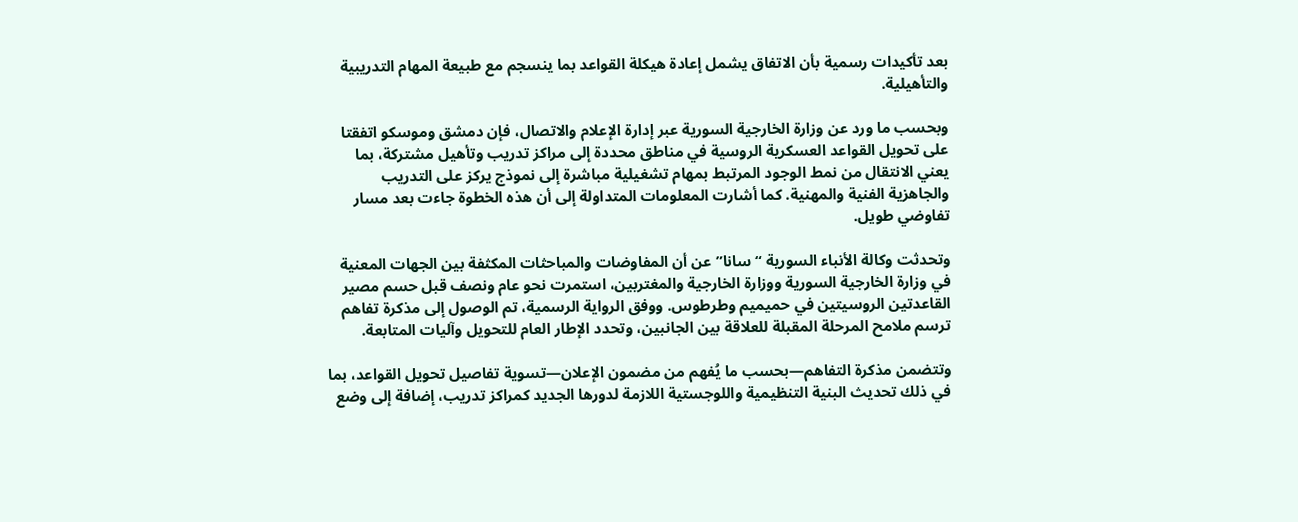بعد تأكيدات رسمية بأن الاتفاق يشمل إعادة هيكلة القواعد بما ينسجم مع طبيعة المهام التدريبية والتأهيلية.

وبحسب ما ورد عن وزارة الخارجية السورية عبر إدارة الإعلام والاتصال، فإن دمشق وموسكو اتفقتا على تحويل القواعد العسكرية الروسية في مناطق محددة إلى مراكز تدريب وتأهيل مشتركة، بما يعني الانتقال من نمط الوجود المرتبط بمهام تشغيلية مباشرة إلى نموذج يركز على التدريب والجاهزية الفنية والمهنية. كما أشارت المعلومات المتداولة إلى أن هذه الخطوة جاءت بعد مسار تفاوضي طويل.

وتحدثت وكالة الأنباء السورية “سانا” عن أن المفاوضات والمباحثات المكثفة بين الجهات المعنية في وزارة الخارجية السورية ووزارة الخارجية والمغتربين، استمرت نحو عام ونصف قبل حسم مصير القاعدتين الروسيتين في حميميم وطرطوس. ووفق الرواية الرسمية، تم الوصول إلى مذكرة تفاهم ترسم ملامح المرحلة المقبلة للعلاقة بين الجانبين، وتحدد الإطار العام للتحويل وآليات المتابعة.

وتتضمن مذكرة التفاهم—بحسب ما يُفهم من مضمون الإعلان—تسوية تفاصيل تحويل القواعد، بما في ذلك تحديث البنية التنظيمية واللوجستية اللازمة لدورها الجديد كمراكز تدريب، إضافة إلى وضع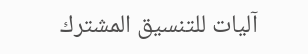آليات للتنسيق المشترك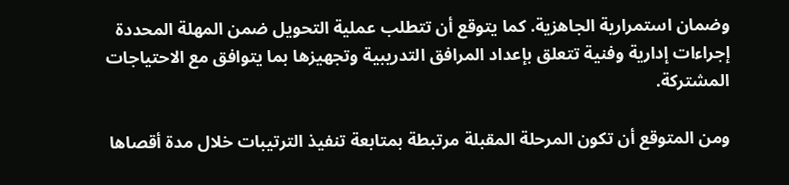وضمان استمرارية الجاهزية. كما يتوقع أن تتطلب عملية التحويل ضمن المهلة المحددة إجراءات إدارية وفنية تتعلق بإعداد المرافق التدريبية وتجهيزها بما يتوافق مع الاحتياجات المشتركة.

ومن المتوقع أن تكون المرحلة المقبلة مرتبطة بمتابعة تنفيذ الترتيبات خلال مدة أقصاها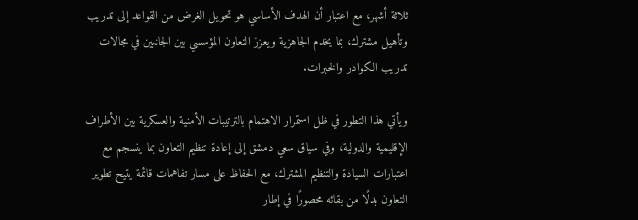ثلاثة أشهر، مع اعتبار أن الهدف الأساسي هو تحويل الغرض من القواعد إلى تدريب وتأهيل مشترك، بما يخدم الجاهزية ويعزز التعاون المؤسسي بين الجانبين في مجالات تدريب الكوادر والخبرات.

ويأتي هذا التطور في ظل استمرار الاهتمام بالترتيبات الأمنية والعسكرية بين الأطراف الإقليمية والدولية، وفي سياق سعي دمشق إلى إعادة تنظيم التعاون بما ينسجم مع اعتبارات السيادة والتنظيم المشترك، مع الحفاظ على مسار تفاهمات قائمة يتيح تطوير التعاون بدلًا من بقائه محصورًا في إطار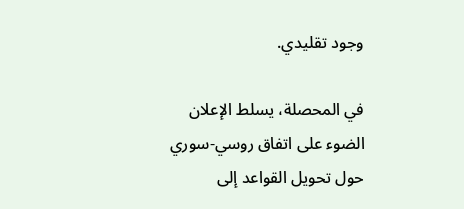وجود تقليدي.

في المحصلة، يسلط الإعلان الضوء على اتفاق روسي-سوري حول تحويل القواعد إلى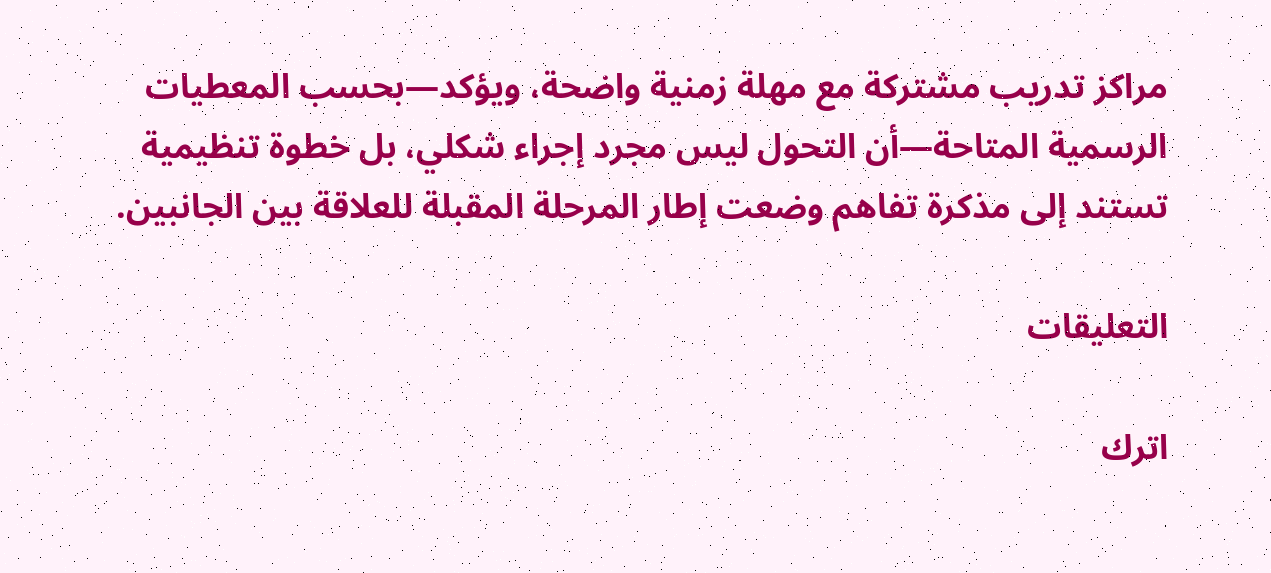مراكز تدريب مشتركة مع مهلة زمنية واضحة، ويؤكد—بحسب المعطيات الرسمية المتاحة—أن التحول ليس مجرد إجراء شكلي، بل خطوة تنظيمية تستند إلى مذكرة تفاهم وضعت إطار المرحلة المقبلة للعلاقة بين الجانبين.

التعليقات

اترك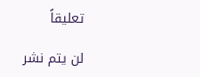تعليقاً

لن يتم نشر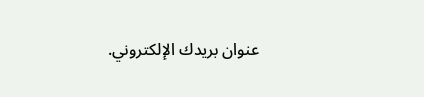عنوان بريدك الإلكتروني.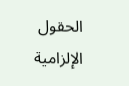الحقول الإلزامية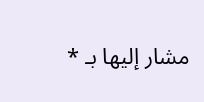مشار إليها بـ *